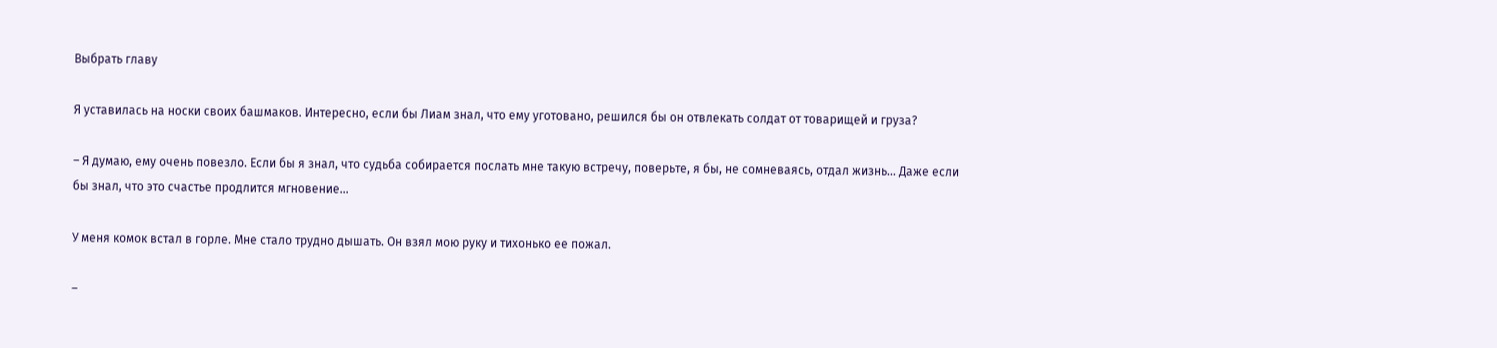Выбрать главу

Я уставилась на носки своих башмаков. Интересно, если бы Лиам знал, что ему уготовано, решился бы он отвлекать солдат от товарищей и груза?

– Я думаю, ему очень повезло. Если бы я знал, что судьба собирается послать мне такую встречу, поверьте, я бы, не сомневаясь, отдал жизнь… Даже если бы знал, что это счастье продлится мгновение…

У меня комок встал в горле. Мне стало трудно дышать. Он взял мою руку и тихонько ее пожал.

–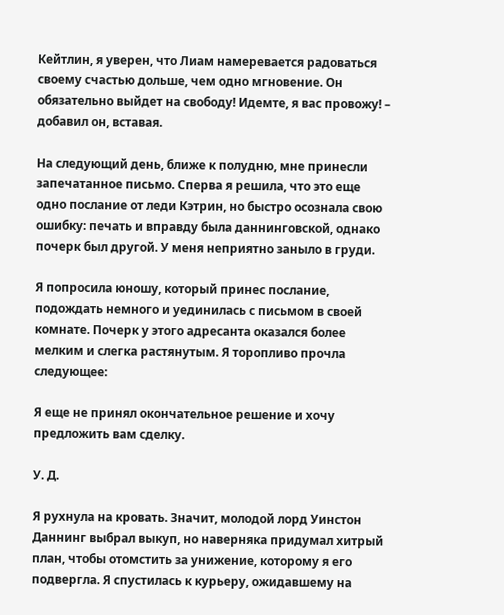Кейтлин, я уверен, что Лиам намеревается радоваться своему счастью дольше, чем одно мгновение. Он обязательно выйдет на свободу! Идемте, я вас провожу! – добавил он, вставая.

На следующий день, ближе к полудню, мне принесли запечатанное письмо. Сперва я решила, что это еще одно послание от леди Кэтрин, но быстро осознала свою ошибку: печать и вправду была даннинговской, однако почерк был другой. У меня неприятно заныло в груди.

Я попросила юношу, который принес послание, подождать немного и уединилась с письмом в своей комнате. Почерк у этого адресанта оказался более мелким и слегка растянутым. Я торопливо прочла следующее:

Я еще не принял окончательное решение и хочу предложить вам сделку.

У. Д.

Я рухнула на кровать. Значит, молодой лорд Уинстон Даннинг выбрал выкуп, но наверняка придумал хитрый план, чтобы отомстить за унижение, которому я его подвергла. Я спустилась к курьеру, ожидавшему на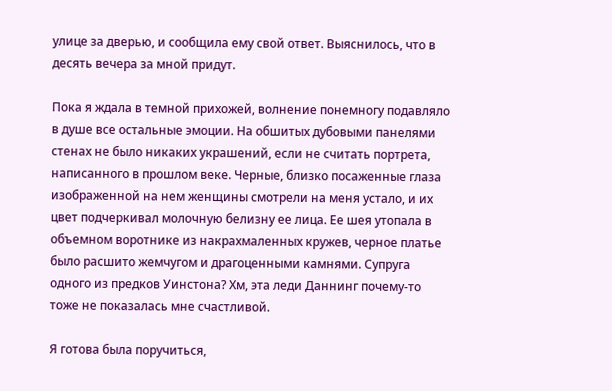улице за дверью, и сообщила ему свой ответ. Выяснилось, что в десять вечера за мной придут.

Пока я ждала в темной прихожей, волнение понемногу подавляло в душе все остальные эмоции. На обшитых дубовыми панелями стенах не было никаких украшений, если не считать портрета, написанного в прошлом веке. Черные, близко посаженные глаза изображенной на нем женщины смотрели на меня устало, и их цвет подчеркивал молочную белизну ее лица. Ее шея утопала в объемном воротнике из накрахмаленных кружев, черное платье было расшито жемчугом и драгоценными камнями. Супруга одного из предков Уинстона? Хм, эта леди Даннинг почему-то тоже не показалась мне счастливой.

Я готова была поручиться,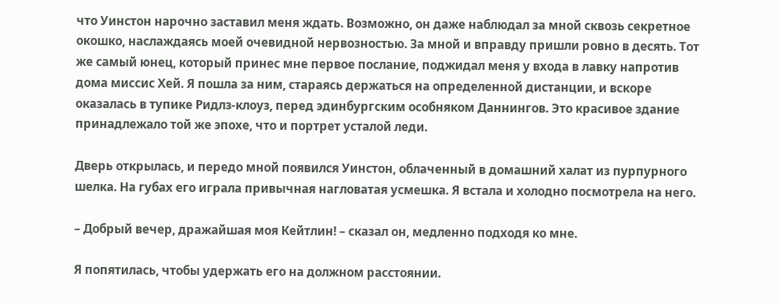что Уинстон нарочно заставил меня ждать. Возможно, он даже наблюдал за мной сквозь секретное окошко, наслаждаясь моей очевидной нервозностью. За мной и вправду пришли ровно в десять. Тот же самый юнец, который принес мне первое послание, поджидал меня у входа в лавку напротив дома миссис Хей. Я пошла за ним, стараясь держаться на определенной дистанции, и вскоре оказалась в тупике Ридлз-клоуз, перед эдинбургским особняком Даннингов. Это красивое здание принадлежало той же эпохе, что и портрет усталой леди.

Дверь открылась, и передо мной появился Уинстон, облаченный в домашний халат из пурпурного шелка. На губах его играла привычная нагловатая усмешка. Я встала и холодно посмотрела на него.

– Добрый вечер, дражайшая моя Кейтлин! – сказал он, медленно подходя ко мне.

Я попятилась, чтобы удержать его на должном расстоянии.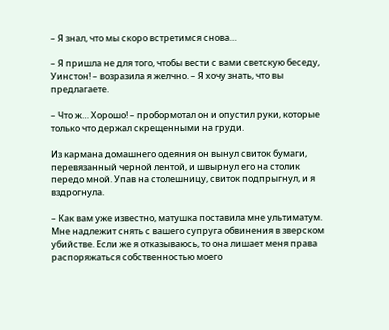– Я знал, что мы скоро встретимся снова…

– Я пришла не для того, чтобы вести с вами светскую беседу, Уинстон! – возразила я желчно. – Я хочу знать, что вы предлагаете.

– Что ж… Хорошо! – пробормотал он и опустил руки, которые только что держал скрещенными на груди.

Из кармана домашнего одеяния он вынул свиток бумаги, перевязанный черной лентой, и швырнул его на столик передо мной. Упав на столешницу, свиток подпрыгнул, и я вздрогнула.

– Как вам уже известно, матушка поставила мне ультиматум. Мне надлежит снять с вашего супруга обвинения в зверском убийстве. Если же я отказываюсь, то она лишает меня права распоряжаться собственностью моего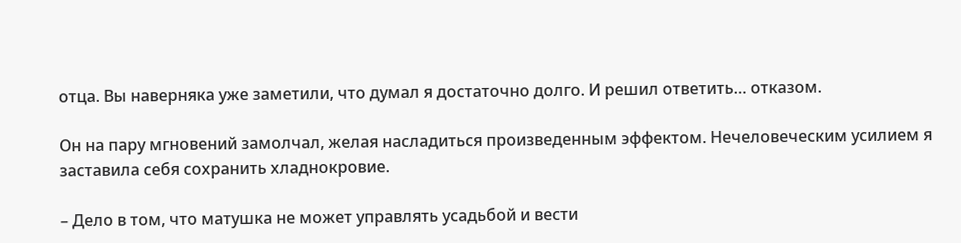отца. Вы наверняка уже заметили, что думал я достаточно долго. И решил ответить… отказом.

Он на пару мгновений замолчал, желая насладиться произведенным эффектом. Нечеловеческим усилием я заставила себя сохранить хладнокровие.

– Дело в том, что матушка не может управлять усадьбой и вести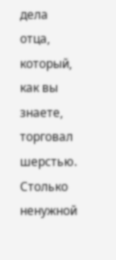дела отца, который, как вы знаете, торговал шерстью. Столько ненужной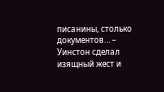писанины, столько документов… – Уинстон сделал изящный жест и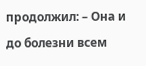продолжил: – Она и до болезни всем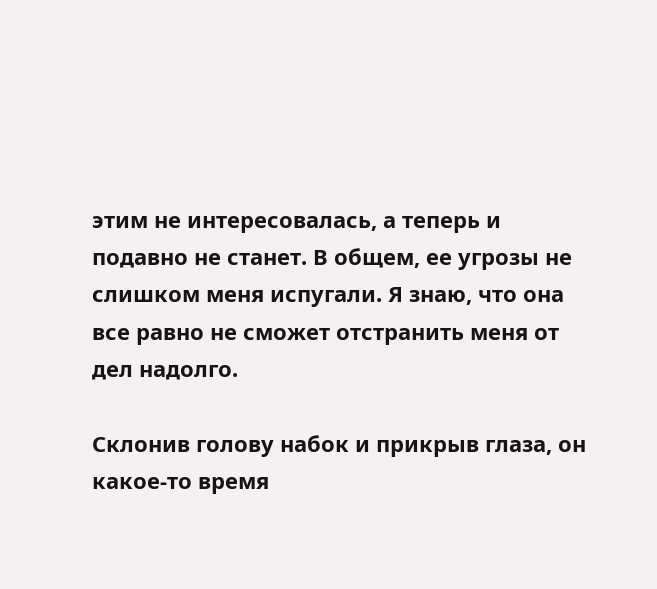этим не интересовалась, а теперь и подавно не станет. В общем, ее угрозы не слишком меня испугали. Я знаю, что она все равно не сможет отстранить меня от дел надолго.

Склонив голову набок и прикрыв глаза, он какое-то время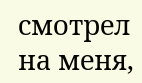смотрел на меня,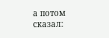а потом сказал: